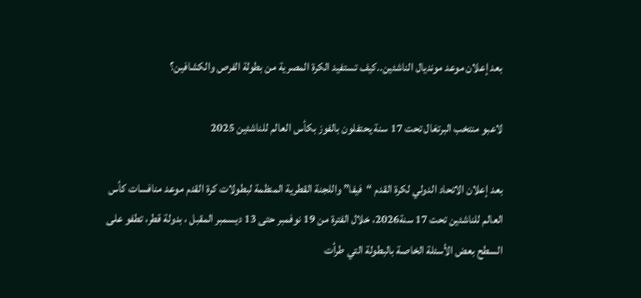بعد إعلان موعد مونديال الناشئين..كيف تستفيد الكرة المصرية من بطولة الفرص والكشافين؟

لاعبو منتخب البرتغال تحت 17 سنة يحتفلون بالفوز بكأس العالم للناشئين 2025

بعد إعلان الاتحاد الدولي لكرة القدم “فيفا” واللجنة القطرية المنظمة لبطولات كرة القدم موعد منافسات كأس العالم للناشئين تحت 17 سنة2026، خلال الفترة من 19 نوفمبر حتى 13 ديسمبر المقبل ، بدولة قطر، تطفو على السطح بعض الأسئلة الخاصة بالبطولة التي طرأت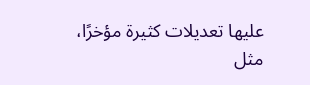عليها تعديلات كثيرة مؤخرًا، مثل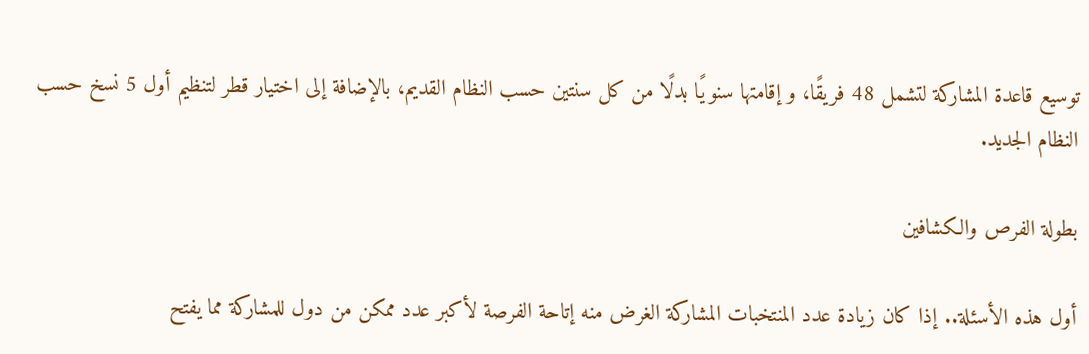توسيع قاعدة المشاركة لتشمل 48 فريقًا، و إقامتها سنويًا بدلًا من كل سنتين حسب النظام القديم، بالإضافة إلى اختيار قطر لتنظيم أول 5 نسخ حسب النظام الجديد.

بطولة الفرص والكشافين

أول هذه الأسئلة.. إذا كان زيادة عدد المنتخبات المشاركة الغرض منه إتاحة الفرصة لأكبر عدد ممكن من دول للمشاركة مما يفتح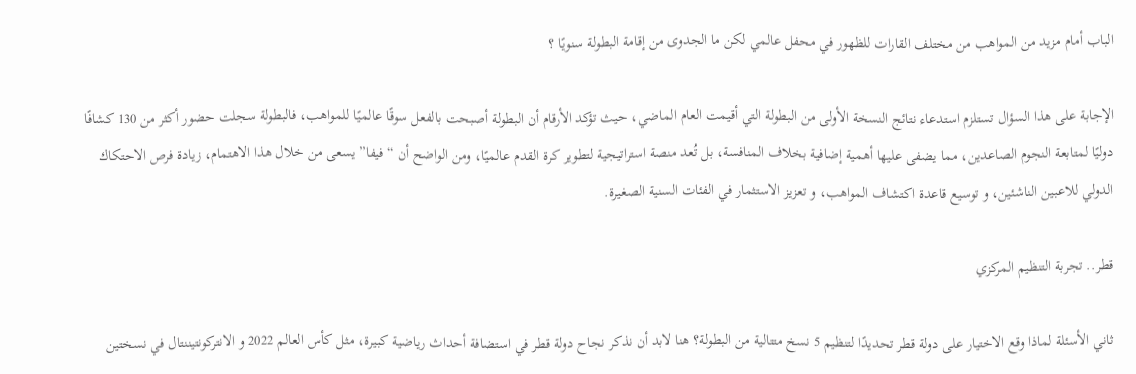الباب أمام مزيد من المواهب من مختلف القارات للظهور في محفل عالمي لكن ما الجدوى من إقامة البطولة سنويًا ؟

الإجابة على هذا السؤال تستلزم استدعاء نتائج النسخة الأولى من البطولة التي أقيمت العام الماضي، حيث تؤكد الأرقام أن البطولة أصبحت بالفعل سوقًا عالميًا للمواهب، فالبطولة سجلت حضور أكثر من 130 كشافًا دوليًا لمتابعة النجوم الصاعدين، مما يضفى عليها أهمية إضافية بخلاف المنافسة، بل تُعد منصة استراتيجية لتطوير كرة القدم عالميًا، ومن الواضح أن “فيفا” يسعى من خلال هذا الاهتمام، زيادة فرص الاحتكاك الدولي للاعبين الناشئين، و توسيع قاعدة اكتشاف المواهب، و تعزيز الاستثمار في الفئات السنية الصغيرة.

قطر.. تجربة التنظيم المركزي

ثاني الأسئلة لماذا وقع الاختيار على دولة قطر تحديدًا لتنظيم 5 نسخ متتالية من البطولة؟ هنا لابد أن نذكر نجاح دولة قطر في استضافة أحداث رياضية كبيرة، مثل كأس العالم 2022 و الانتركونتيننتال في نسختين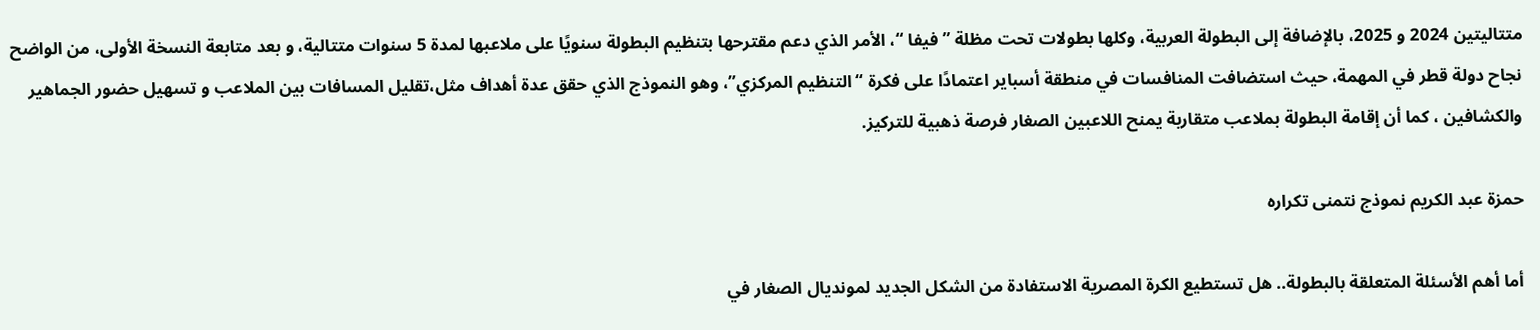متتاليتين 2024 و 2025، بالإضافة إلى البطولة العربية، وكلها بطولات تحت مظلة ” فيفا “، الأمر الذي دعم مقترحها بتنظيم البطولة سنويًا على ملاعبها لمدة 5 سنوات متتالية، و بعد متابعة النسخة الأولى، من الواضح نجاح دولة قطر في المهمة، حيث استضافت المنافسات في منطقة أسباير اعتمادًا على فكرة “التنظيم المركزي”، وهو النموذج الذي حقق عدة أهداف مثل،تقليل المسافات بين الملاعب و تسهيل حضور الجماهير والكشافين ، كما أن إقامة البطولة بملاعب متقاربة يمنح اللاعبين الصغار فرصة ذهبية للتركيز.

حمزة عبد الكريم نموذج نتمنى تكراره

أما أهم الأسئلة المتعلقة بالبطولة.. هل تستطيع الكرة المصرية الاستفادة من الشكل الجديد لمونديال الصغار في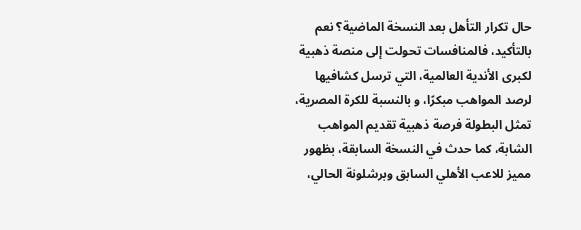حال تكرار التأهل بعد النسخة الماضية؟ نعم بالتأكيد، فالمنافسات تحولت إلى منصة ذهبية لكبرى الأندية العالمية، التي ترسل كشافيها لرصد المواهب مبكرًا، و بالنسبة للكرة المصرية، تمثل البطولة فرصة ذهبية تقديم المواهب الشابة، كما حدث في النسخة السابقة، بظهور مميز للاعب الأهلي السابق وبرشلونة الحالي،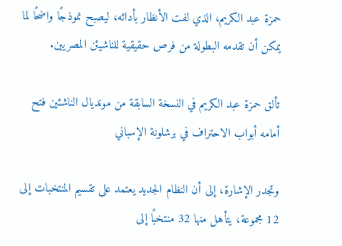حمزة عبد الكريم، الذي لفت الأنظار بأدائه، ليصبح نموذجًا واضحًا لما يمكن أن تقدمه البطولة من فرص حقيقية للناشيئن المصريين.

تألق حمزة عبد الكريم في النسخة السابقة من مونديال الناشئين فتح أمامه أبواب الاحتراف في برشلونة الإسباني

وتجدر الإشارة، إلى أن النظام الجديد يعتمد على تقسيم المنتخبات إلى 12 مجموعة، يتأهل منها 32 منتخبًا إلى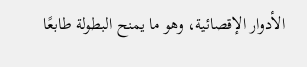الأدوار الإقصائية، وهو ما يمنح البطولة طابعًا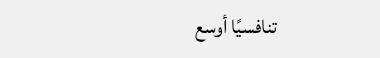تنافسيًا أوسع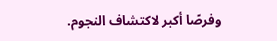وفرصًا أكبر لاكتشاف النجوم.